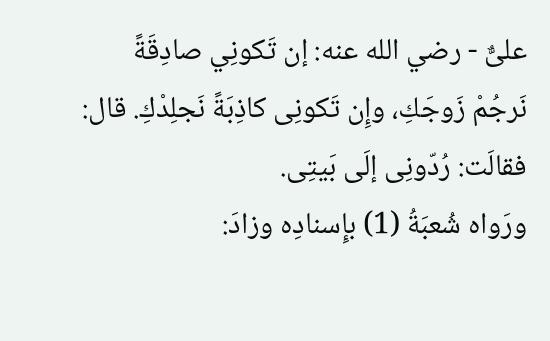علىٌّ - رضي الله عنه: إن تَكونِي صادِقَةً نَرجُمْ زَوجَكِ، وإِن تَكونِى كاذِبَةً نَجلِدْكِ. قال:
فقالَت: رُدّونِى إلَى بَيتِى.
ورَواه شُعبَةُ (1) بإِسنادِه وزادَ: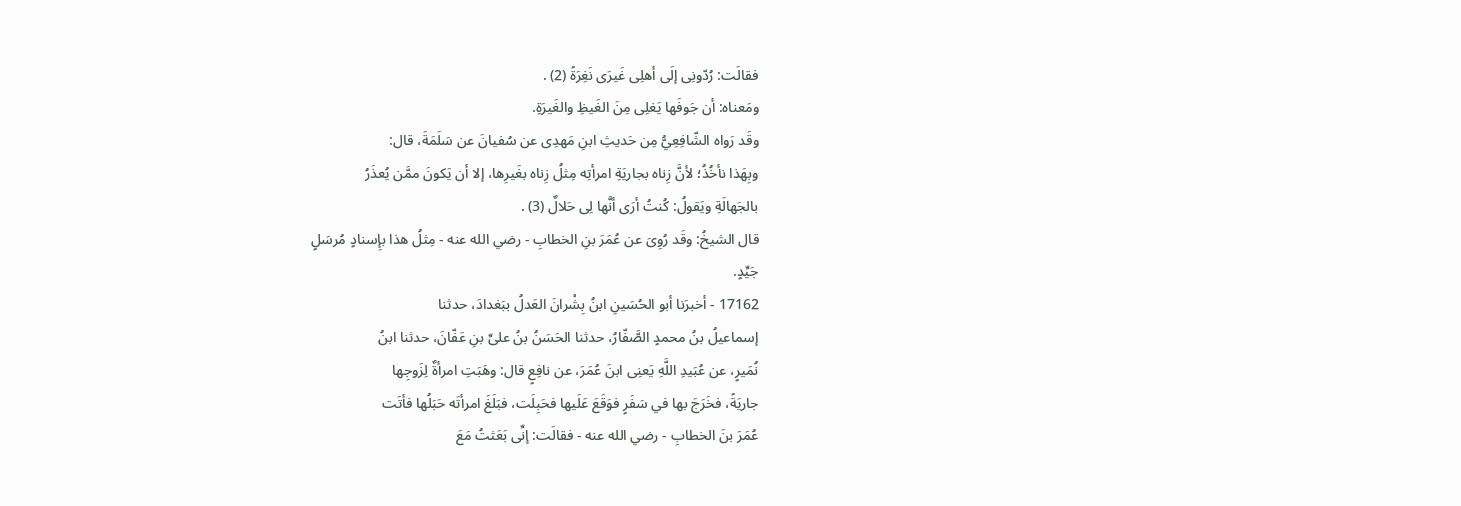فقالَت: رُدّونِى إلَى أهلِى غَيرَى نَغِرَةً (2) .
ومَعناه: أن جَوفَها يَغلِى مِنَ الغَيظِ والغَيرَةِ.
وقَد رَواه الشّافِعِيُّ مِن حَديثِ ابنِ مَهدِى عن سُفيانَ عن سَلَمَةَ، قال:
وبِهَذا نأخُذُ؛ لأنَّ زِناه بجاريَةِ امرأتِه مِثلُ زِناه بغَيرِها، إلا أن يَكونَ ممَّن يُعذَرُ
بالجَهالَةِ ويَقولُ: كُنتُ أرَى أنَّها لِى حَلالٌ (3) .
قال الشيخُ: وقَد رُوِىَ عن عُمَرَ بنِ الخطابِ - رضي الله عنه - مِثلُ هذا بإِسنادٍ مُرسَلٍ
جَيِّدٍ.
17162 - أخبرَنا أبو الحُسَينِ ابنُ بِشْرانَ العَدلُ ببَغدادَ، حدثنا
إسماعيلُ بنُ محمدٍ الصَّفّارُ، حدثنا الحَسَنُ بنُ علىِّ بنِ عَفّانَ، حدثنا ابنُ
نُمَيرٍ، عن عُبَيدِ اللَّهِ يَعنِى ابنَ عُمَرَ، عن نافِعٍ قال: وهَبَتِ امرأةٌ لِزَوجِها
جاريَةً، فخَرَجَ بها في سَفَرٍ فوَقَعَ عَلَيها فحَبِلَت، فبَلَغَ امرأتَه حَبَلُها فأتَت
عُمَرَ بنَ الخطابِ - رضي الله عنه - فقالَت: إنِّى بَعَثتُ مَعَ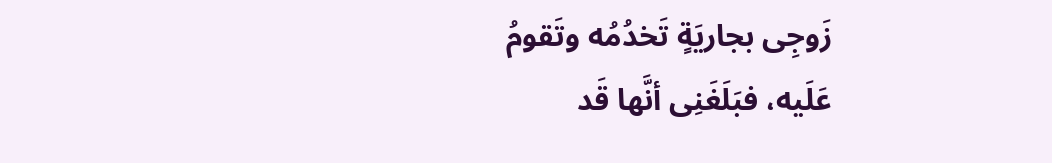زَوجِى بجاريَةٍ تَخدُمُه وتَقومُ
عَلَيه، فبَلَغَنِى أنَّها قَد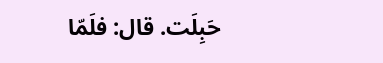حَبِلَت. قال: فلَمّا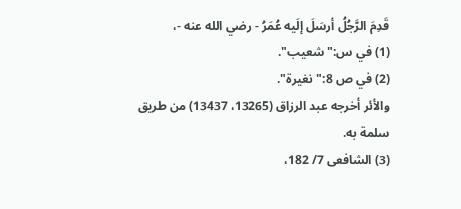قَدِمَ الرَّجُلُ أرسَلَ إلَيه عُمَرُ - رضي الله عنه -،
(1) في س:"شعيب".
(2) في ص 8:"نغيرة".
والأئر أخرجه عبد الرزاق (13265، 13437) من طريق سلمة به.
(3) الشافعى 7/ 182،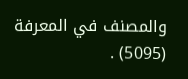والمصنف في المعرفة (5095) .